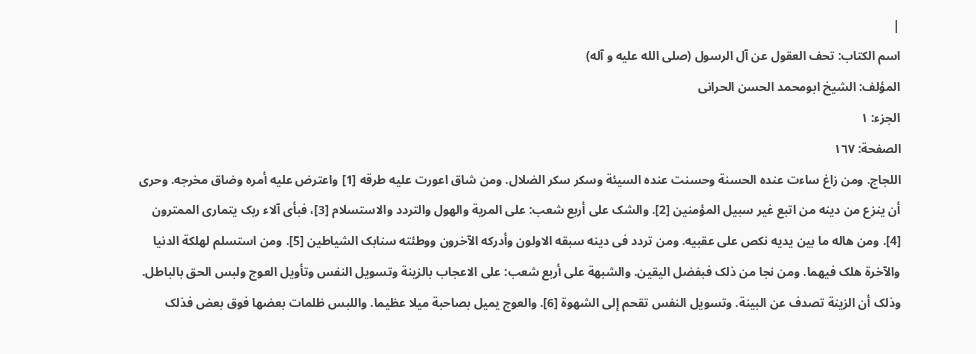|
اسم الکتاب: تحف العقول عن آل الرسول (صلی الله علیه و آله)
المؤلف: الشیخ ابومحمد الحسن الحرانی
الجزء: ۱
الصفحة: ۱٦۷
اللجاج. ومن زاغ ساءت عنده الحسنة وحسنت عنده السیئة وسکر سکر الضلال. ومن شاق اعورت علیه طرقه [1] واعترض علیه أمره وضاق مخرجه. وحری أن ینزع من دینه من اتبع غیر سبیل المؤمنین [2]. والشک على أربع شعب: على المریة والهول والتردد والاستسلام [3]، فبأی آلاء ربک یتمارى الممترون [4]. ومن هاله ما بین یدیه نکص على عقبیه. ومن تردد فی دینه سبقه الاولون وأدرکه الآخرون ووطئته سنابک الشیاطین [5]. ومن استسلم لهلکة الدنیا والآخرة هلک فیهما. ومن نجا من ذلک فبفضل الیقین. والشبهة على أربع شعب: على الاعجاب بالزینة وتسویل النفس وتأویل العوج ولبس الحق بالباطل. وذلک أن الزینة تصدف عن البینة. وتسویل النفس تقحم إلى الشهوة [6]. والعوج یمیل بصاحبة میلا عظیما. واللبس ظلمات بعضها فوق بعض فذلک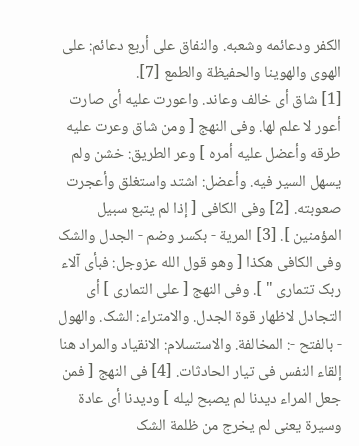الکفر ودعائمه وشعبه. والنفاق على أربع دعائم: على الهوى والهوینا والحفیظة والطمع [7].
[1] شاق أی خالف وعاند. واعورت علیه أی صارت أعور لا علم لها. وفى النهج [ ومن شاق وعرت علیه طرقه وأعضل علیه أمره ] وعر الطریق: خشن ولم یسهل السیر فیه. وأعضل: اشتد واستغلق وأعجرت صعوبته. [2] وفى الکافی [ إذا لم یتبع سبیل المؤمنین ]. [3] المریة - بکسر وضم - الجدل والشک وفى الکافی هکذا [ وهو قول الله عزوجل: فبأى آلاء ربک تتمارى " ]. وفى النهج [ على التمارى ] أی التجادل لاظهار قوة الجدل. والامتراء: الشک. والهول - بالفتح -: المخالفة. والاستسلام: الانقیاد والمراد هنا إلقاء النفس فی تیار الحادثات. [4] فی النهج [ فمن جعل المراء دیدنا لم یصبح لیله ] ودیدنا أی عادة وسیرة یعنى لم یخرج من ظلمة الشک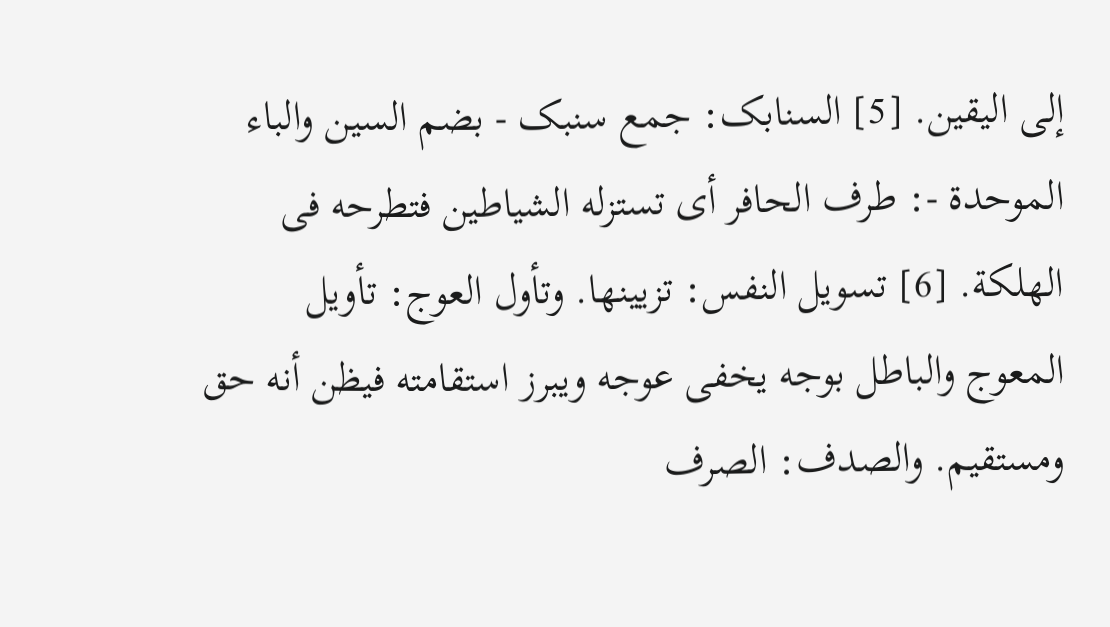إلى الیقین. [5] السنابک: جمع سنبک - بضم السین والباء الموحدة -: طرف الحافر أی تستزله الشیاطین فتطرحه فی الهلکة. [6] تسویل النفس: تزیینها. وتأول العوج: تأویل المعوج والباطل بوجه یخفى عوجه ویبرز استقامته فیظن أنه حق ومستقیم. والصدف: الصرف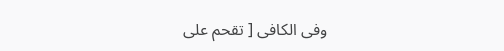وفى الکافی [ تقحم على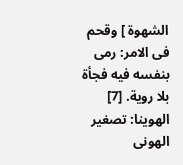الشهوة ] وقحم فی الامر: رمى بنفسه فیه فجأة بلا رویة. [7] الهوینا: تصغیر الهونى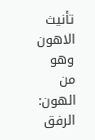تأنیث الاهون وهو من الهون: الرفق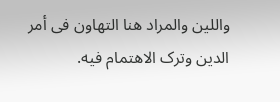واللین والمراد هنا التهاون فی أمر الدین وترک الاهتمام فیه.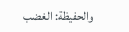والحفیظة: الغضب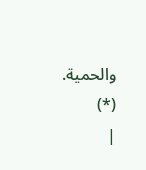والحمیة. (*)
|